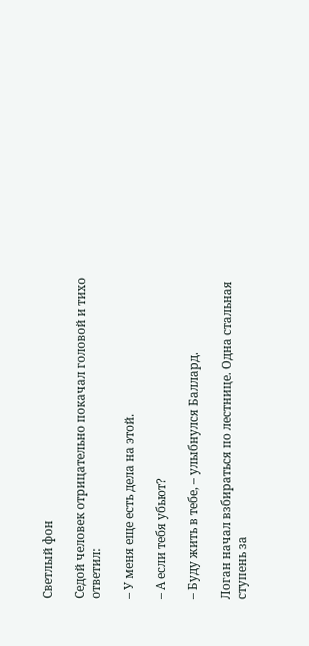Светлый фон

Седой человек отрицательно покачал головой и тихо ответил:

– У меня еще есть дела на этой.

– А если тебя убьют?

– Буду жить в тебе, – улыбнулся Баллард.

Логан начал взбираться по лестнице. Одна стальная ступень за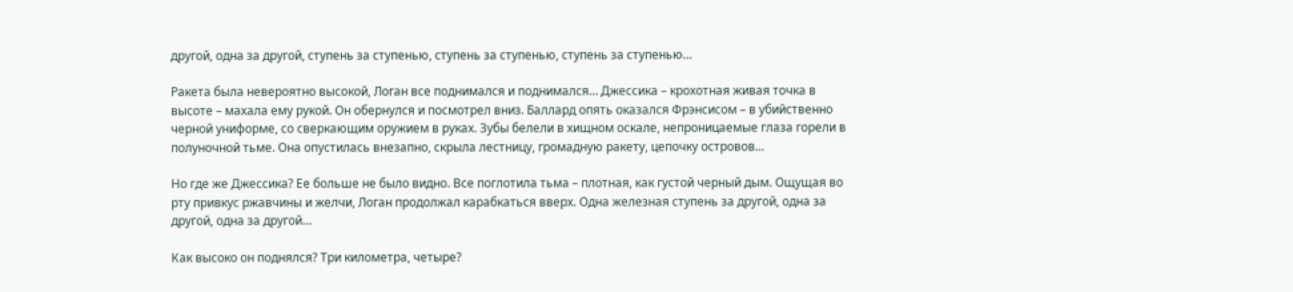другой, одна за другой, ступень за ступенью, ступень за ступенью, ступень за ступенью…

Ракета была невероятно высокой, Логан все поднимался и поднимался… Джессика – крохотная живая точка в высоте – махала ему рукой. Он обернулся и посмотрел вниз. Баллард опять оказался Фрэнсисом – в убийственно черной униформе, со сверкающим оружием в руках. Зубы белели в хищном оскале, непроницаемые глаза горели в полуночной тьме. Она опустилась внезапно, скрыла лестницу, громадную ракету, цепочку островов…

Но где же Джессика? Ее больше не было видно. Все поглотила тьма – плотная, как густой черный дым. Ощущая во рту привкус ржавчины и желчи, Логан продолжал карабкаться вверх. Одна железная ступень за другой, одна за другой, одна за другой…

Как высоко он поднялся? Три километра, четыре?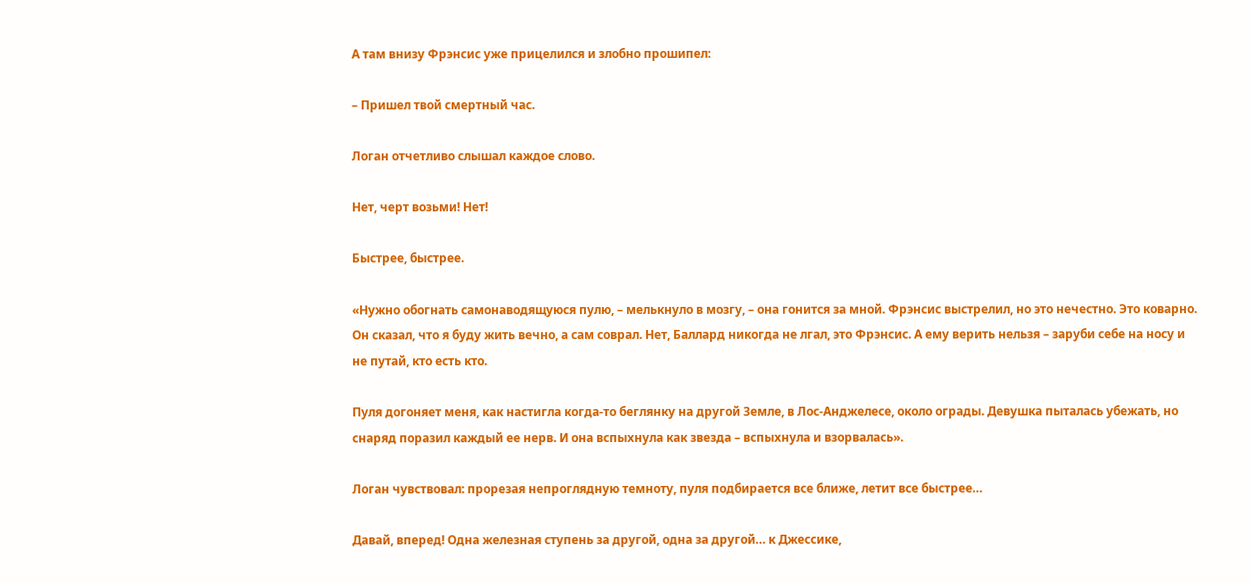А там внизу Фрэнсис уже прицелился и злобно прошипел:

– Пришел твой смертный час.

Логан отчетливо слышал каждое слово.

Нет, черт возьми! Нет!

Быстрее, быстрее.

«Нужно обогнать самонаводящуюся пулю, – мелькнуло в мозгу, – она гонится за мной. Фрэнсис выстрелил, но это нечестно. Это коварно. Он сказал, что я буду жить вечно, а сам соврал. Нет, Баллард никогда не лгал, это Фрэнсис. А ему верить нельзя – заруби себе на носу и не путай, кто есть кто.

Пуля догоняет меня, как настигла когда-то беглянку на другой Земле, в Лос-Анджелесе, около ограды. Девушка пыталась убежать, но снаряд поразил каждый ее нерв. И она вспыхнула как звезда – вспыхнула и взорвалась».

Логан чувствовал: прорезая непроглядную темноту, пуля подбирается все ближе, летит все быстрее…

Давай, вперед! Одна железная ступень за другой, одна за другой… к Джессике,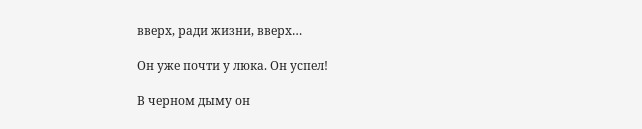вверх, ради жизни, вверх…

Он уже почти у люка. Он успел!

В черном дыму он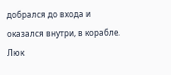добрался до входа и оказался внутри, в корабле. Люк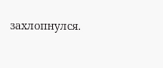захлопнулся.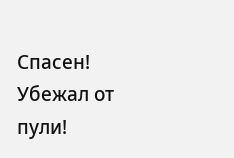Спасен! Убежал от пули!